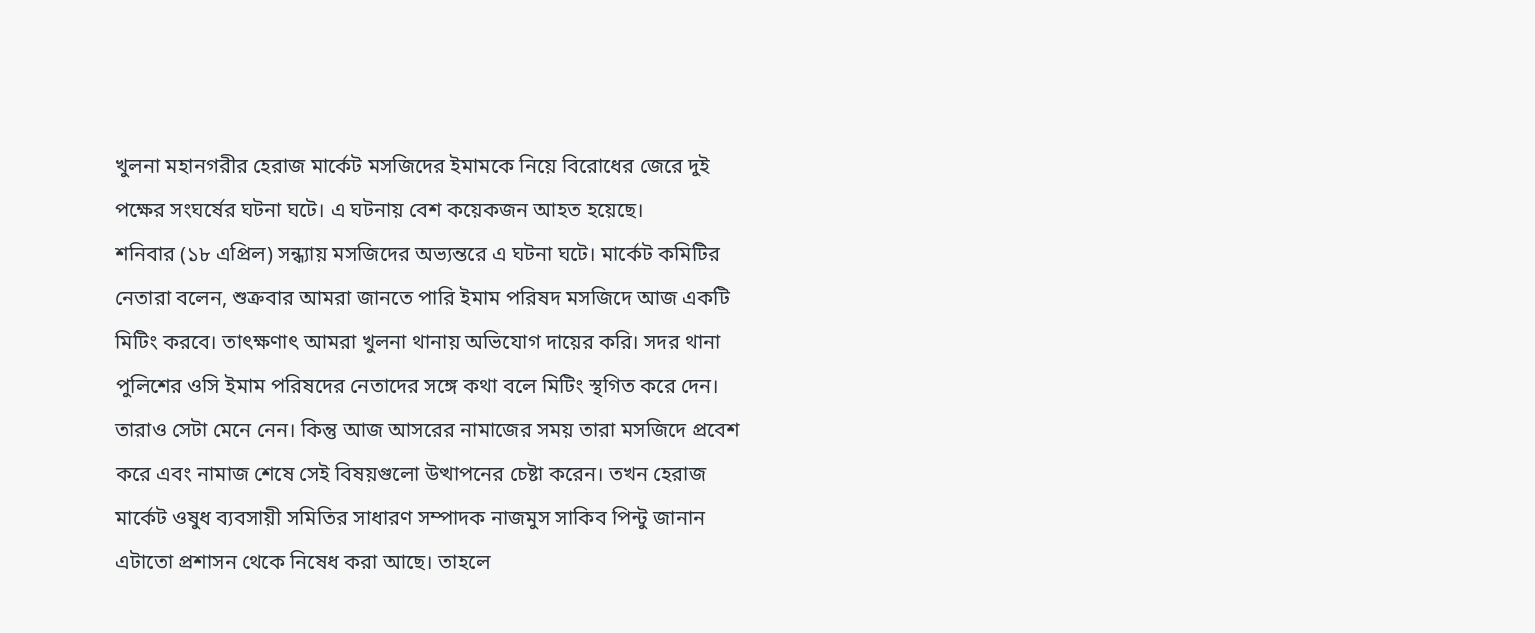খুলনা মহানগরীর হেরাজ মার্কেট মসজিদের ইমামকে নিয়ে বিরোধের জেরে দুই পক্ষের সংঘর্ষের ঘটনা ঘটে। এ ঘটনায় বেশ কয়েকজন আহত হয়েছে।
শনিবার (১৮ এপ্রিল) সন্ধ্যায় মসজিদের অভ্যন্তরে এ ঘটনা ঘটে। মার্কেট কমিটির নেতারা বলেন, শুক্রবার আমরা জানতে পারি ইমাম পরিষদ মসজিদে আজ একটি মিটিং করবে। তাৎক্ষণাৎ আমরা খুলনা থানায় অভিযোগ দায়ের করি। সদর থানা পুলিশের ওসি ইমাম পরিষদের নেতাদের সঙ্গে কথা বলে মিটিং স্থগিত করে দেন। তারাও সেটা মেনে নেন। কিন্তু আজ আসরের নামাজের সময় তারা মসজিদে প্রবেশ করে এবং নামাজ শেষে সেই বিষয়গুলো উত্থাপনের চেষ্টা করেন। তখন হেরাজ মার্কেট ওষুধ ব্যবসায়ী সমিতির সাধারণ সম্পাদক নাজমুস সাকিব পিন্টু জানান এটাতো প্রশাসন থেকে নিষেধ করা আছে। তাহলে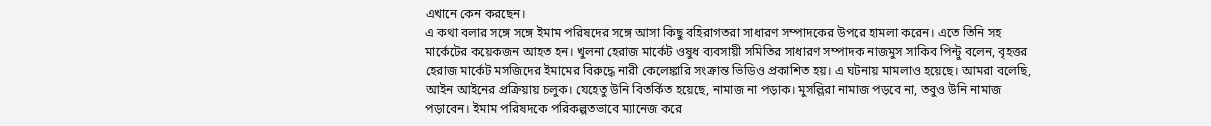এখানে কেন করছেন।
এ কথা বলার সঙ্গে সঙ্গে ইমাম পরিষদের সঙ্গে আসা কিছু বহিরাগতরা সাধারণ সম্পাদকের উপরে হামলা করেন। এতে তিনি সহ মার্কেটের কয়েকজন আহত হন। খুলনা হেরাজ মার্কেট ওষুধ ব্যবসায়ী সমিতির সাধারণ সম্পাদক নাজমুস সাকিব পিন্টু বলেন, বৃহত্তর হেরাজ মার্কেট মসজিদের ইমামের বিরুদ্ধে নারী কেলেঙ্কারি সংক্রান্ত ভিডিও প্রকাশিত হয়। এ ঘটনায় মামলাও হয়েছে। আমরা বলেছি, আইন আইনের প্রক্রিয়ায় চলুক। যেহেতু উনি বিতর্কিত হয়েছে, নামাজ না পড়াক। মুসল্লিরা নামাজ পড়বে না, তবুও উনি নামাজ পড়াবেন। ইমাম পরিষদকে পরিকল্পতভাবে ম্যানেজ করে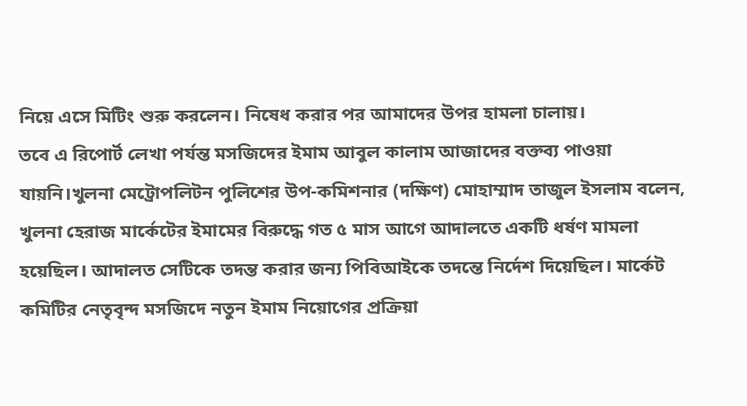নিয়ে এসে মিটিং শুরু করলেন। নিষেধ করার পর আমাদের উপর হামলা চালায়।
তবে এ রিপোর্ট লেখা পর্যন্ত মসজিদের ইমাম আবুল কালাম আজাদের বক্তব্য পাওয়া যায়নি।খুলনা মেট্রোপলিটন পুলিশের উপ-কমিশনার (দক্ষিণ) মোহাম্মাদ তাজুল ইসলাম বলেন, খুলনা হেরাজ মার্কেটের ইমামের বিরুদ্ধে গত ৫ মাস আগে আদালতে একটি ধর্ষণ মামলা হয়েছিল। আদালত সেটিকে তদন্ত করার জন্য পিবিআইকে তদন্তে নির্দেশ দিয়েছিল। মার্কেট কমিটির নেতৃবৃন্দ মসজিদে নতুন ইমাম নিয়োগের প্রক্রিয়া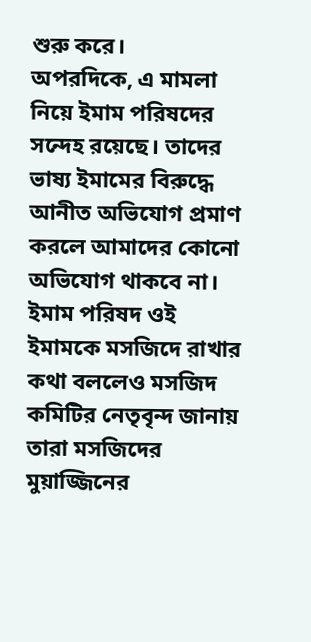শুরু করে।
অপরদিকে, এ মামলা নিয়ে ইমাম পরিষদের সন্দেহ রয়েছে। তাদের ভাষ্য ইমামের বিরুদ্ধে আনীত অভিযোগ প্রমাণ করলে আমাদের কোনো অভিযোগ থাকবে না। ইমাম পরিষদ ওই ইমামকে মসজিদে রাখার কথা বললেও মসজিদ কমিটির নেতৃবৃন্দ জানায় তারা মসজিদের মুয়াজ্জিনের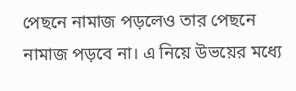পেছনে নামাজ পড়লেও তার পেছনে নামাজ পড়বে না। এ নিয়ে উভয়ের মধ্যে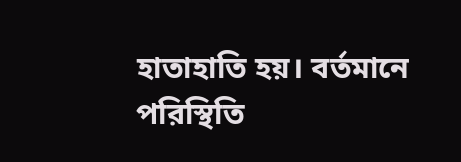হাতাহাতি হয়। বর্তমানে পরিস্থিতি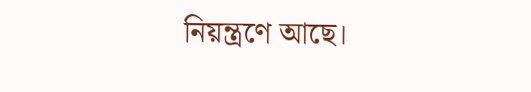নিয়ন্ত্রণে আছে।